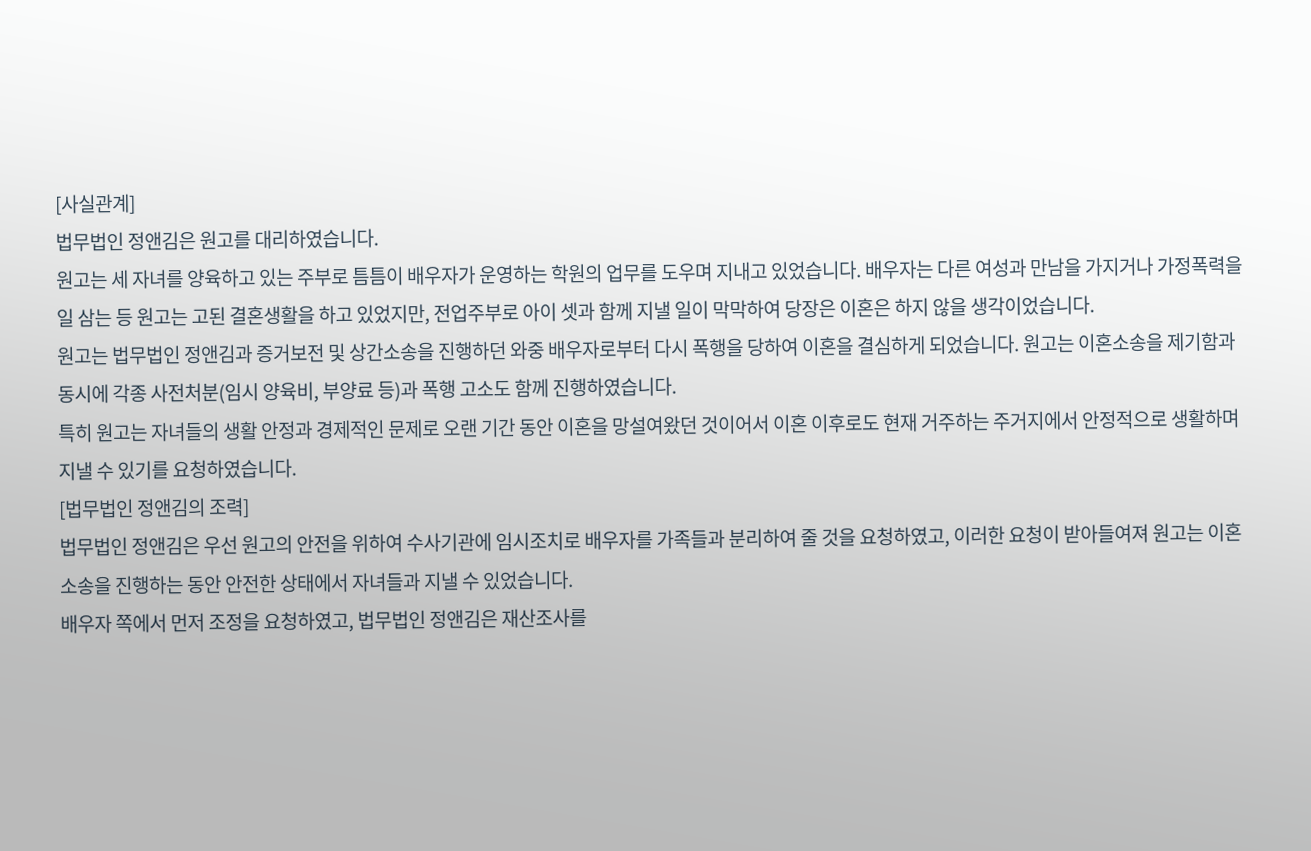[사실관계]
법무법인 정앤김은 원고를 대리하였습니다.
원고는 세 자녀를 양육하고 있는 주부로 틈틈이 배우자가 운영하는 학원의 업무를 도우며 지내고 있었습니다. 배우자는 다른 여성과 만남을 가지거나 가정폭력을 일 삼는 등 원고는 고된 결혼생활을 하고 있었지만, 전업주부로 아이 셋과 함께 지낼 일이 막막하여 당장은 이혼은 하지 않을 생각이었습니다.
원고는 법무법인 정앤김과 증거보전 및 상간소송을 진행하던 와중 배우자로부터 다시 폭행을 당하여 이혼을 결심하게 되었습니다. 원고는 이혼소송을 제기함과 동시에 각종 사전처분(임시 양육비, 부양료 등)과 폭행 고소도 함께 진행하였습니다.
특히 원고는 자녀들의 생활 안정과 경제적인 문제로 오랜 기간 동안 이혼을 망설여왔던 것이어서 이혼 이후로도 현재 거주하는 주거지에서 안정적으로 생활하며 지낼 수 있기를 요청하였습니다.
[법무법인 정앤김의 조력]
법무법인 정앤김은 우선 원고의 안전을 위하여 수사기관에 임시조치로 배우자를 가족들과 분리하여 줄 것을 요청하였고, 이러한 요청이 받아들여져 원고는 이혼소송을 진행하는 동안 안전한 상태에서 자녀들과 지낼 수 있었습니다.
배우자 쪽에서 먼저 조정을 요청하였고, 법무법인 정앤김은 재산조사를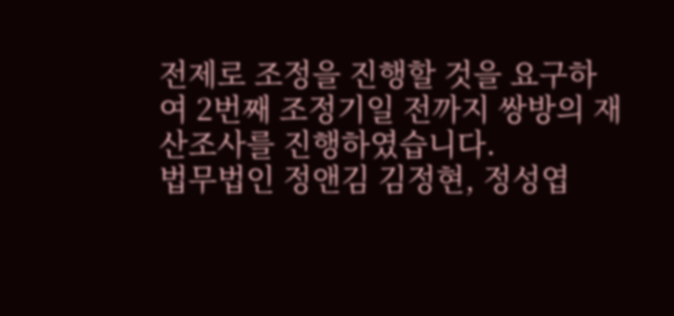전제로 조정을 진행할 것을 요구하여 2번째 조정기일 전까지 쌍방의 재산조사를 진행하였습니다.
법무법인 정앤김 김정현, 정성엽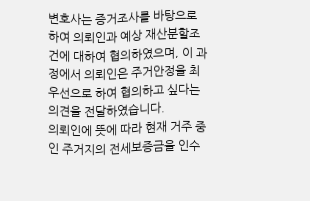변호사는 증거조사를 바탕으로 하여 의뢰인과 예상 재산분할조건에 대하여 협의하였으며, 이 과정에서 의뢰인은 주거안정을 최우선으로 하여 협의하고 싶다는 의견을 전달하였습니다.
의뢰인에 뜻에 따라 현재 거주 중인 주거지의 전세보증금을 인수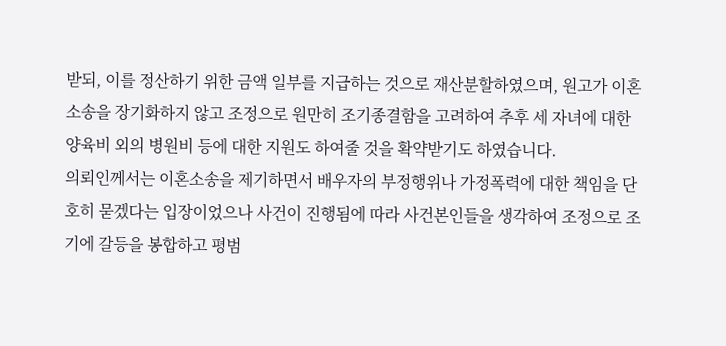받되, 이를 정산하기 위한 금액 일부를 지급하는 것으로 재산분할하였으며, 원고가 이혼소송을 장기화하지 않고 조정으로 원만히 조기종결함을 고려하여 추후 세 자녀에 대한 양육비 외의 병원비 등에 대한 지원도 하여줄 것을 확약받기도 하였습니다.
의뢰인께서는 이혼소송을 제기하면서 배우자의 부정행위나 가정폭력에 대한 책임을 단호히 묻겠다는 입장이었으나 사건이 진행됨에 따라 사건본인들을 생각하여 조정으로 조기에 갈등을 봉합하고 평범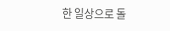한 일상으로 돌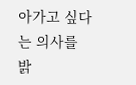아가고 싶다는 의사를 밝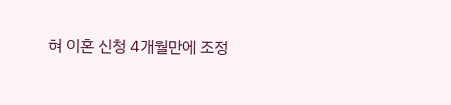혀 이혼 신청 4개월만에 조정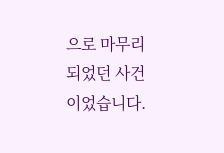으로 마무리되었던 사건이었습니다.